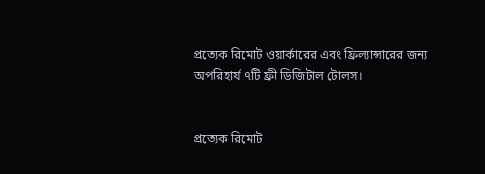প্রত্যেক রিমোট ওয়ার্কারের এবং ফ্রিল্যান্সারের জন্য অপরিহার্য ৭টি ফ্রী ডিজিটাল টোলস।


প্রত্যেক রিমোট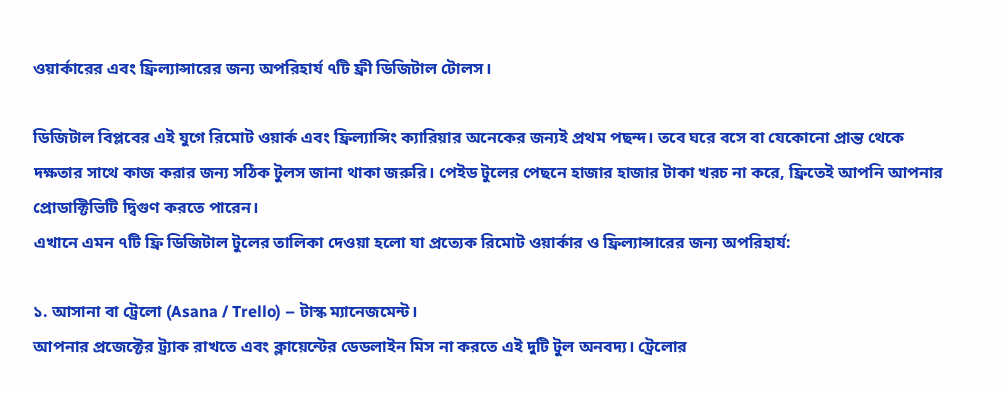ওয়ার্কারের এবং ফ্রিল্যান্সারের জন্য অপরিহার্য ৭টি ফ্রী ডিজিটাল টোলস।

ডিজিটাল বিপ্লবের এই যুগে রিমোট ওয়ার্ক এবং ফ্রিল্যান্সিং ক্যারিয়ার অনেকের জন্যই প্রথম পছন্দ। তবে ঘরে বসে বা যেকোনো প্রান্ত থেকে দক্ষতার সাথে কাজ করার জন্য সঠিক টুলস জানা থাকা জরুরি। পেইড টুলের পেছনে হাজার হাজার টাকা খরচ না করে, ফ্রিতেই আপনি আপনার প্রোডাক্টিভিটি দ্বিগুণ করতে পারেন।
এখানে এমন ৭টি ফ্রি ডিজিটাল টুলের তালিকা দেওয়া হলো যা প্রত্যেক রিমোট ওয়ার্কার ও ফ্রিল্যান্সারের জন্য অপরিহার্য:

১. আসানা বা ট্রেলো (Asana / Trello) – টাস্ক ম্যানেজমেন্ট।
আপনার প্রজেক্টের ট্র্যাক রাখতে এবং ক্লায়েন্টের ডেডলাইন মিস না করতে এই দুটি টুল অনবদ্য। ট্রেলোর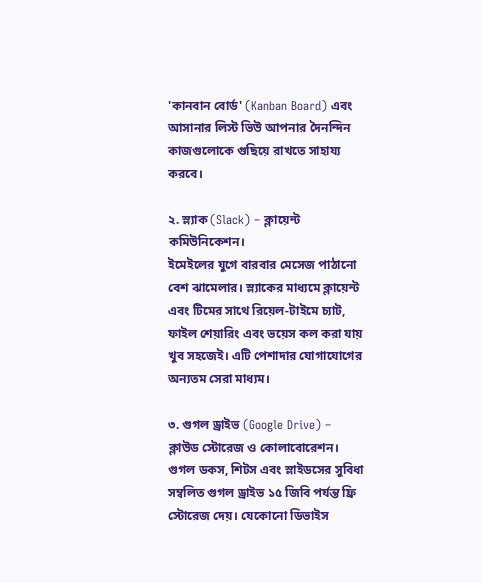'কানবান বোর্ড' (Kanban Board) এবং আসানার লিস্ট ভিউ আপনার দৈনন্দিন কাজগুলোকে গুছিয়ে রাখতে সাহায্য করবে।

২. স্ল্যাক (Slack) – ক্লায়েন্ট কমিউনিকেশন।
ইমেইলের যুগে বারবার মেসেজ পাঠানো বেশ ঝামেলার। স্ল্যাকের মাধ্যমে ক্লায়েন্ট এবং টিমের সাথে রিয়েল-টাইমে চ্যাট, ফাইল শেয়ারিং এবং ভয়েস কল করা যায় খুব সহজেই। এটি পেশাদার যোগাযোগের অন্যতম সেরা মাধ্যম।

৩. গুগল ড্রাইভ (Google Drive) – ক্লাউড স্টোরেজ ও কোলাবোরেশন।
গুগল ডকস, শিটস এবং স্লাইডসের সুবিধা সম্বলিত গুগল ড্রাইভ ১৫ জিবি পর্যন্ত ফ্রি স্টোরেজ দেয়। যেকোনো ডিভাইস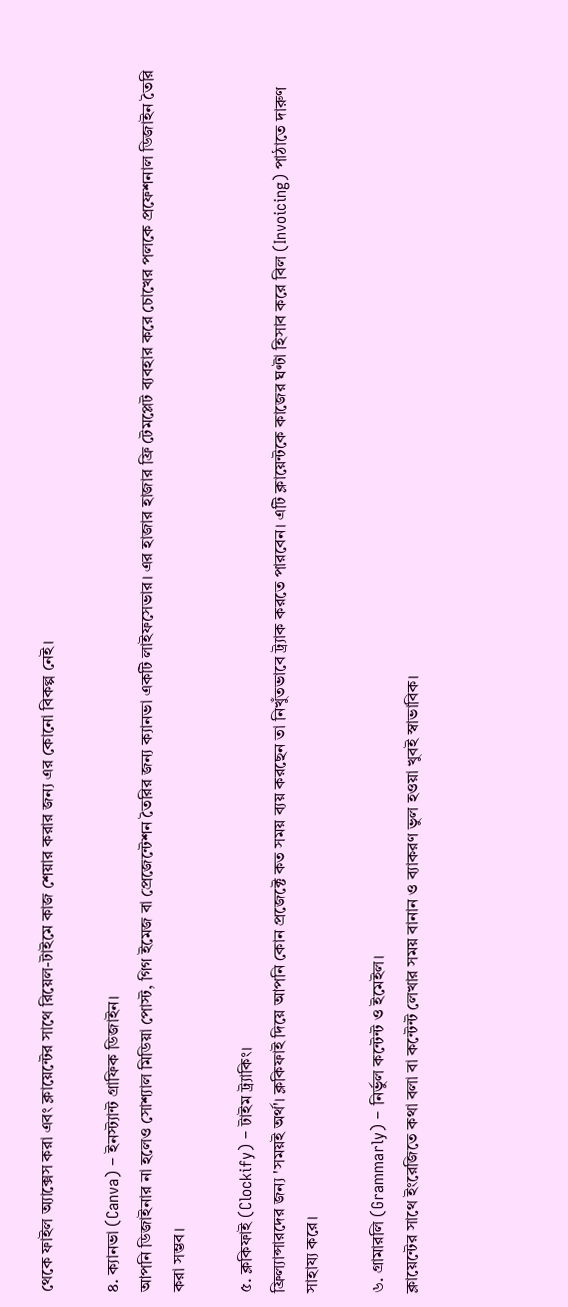থেকে ফাইল অ্যাক্সেস করা এবং ক্লায়েন্টের সাথে রিয়েল-টাইমে কাজ শেয়ার করার জন্য এর কোনো বিকল্প নেই।

৪. ক্যানভা (Canva) – ইনস্ট্যান্ট গ্রাফিক ডিজাইন।
আপনি ডিজাইনার না হলেও সোশ্যাল মিডিয়া পোস্ট, গিগ ইমেজ বা প্রেজেন্টেশন তৈরির জন্য ক্যানভা একটি লাইফসেভার। এর হাজার হাজার ফ্রি টেমপ্লেট ব্যবহার করে চোখের পলকে প্রফেশনাল ডিজাইন তৈরি করা সম্ভব।

৫. ক্লকিফাই (Clockify) – টাইম ট্র্যাকিং।
ফ্রিল্যান্সারদের জন্য 'সময়ই অর্থ'। ক্লকিফাই দিয়ে আপনি কোন প্রজেক্টে কত সময় ব্যয় করছেন তা নিখুঁতভাবে ট্র্যাক করতে পারবেন। এটি ক্লায়েন্টকে কাজের ঘণ্টা হিসাব করে বিল (Invoicing) পাঠাতে দারুণ সাহায্য করে।

৬. গ্রামারলি (Grammarly) – নির্ভুল কন্টেন্ট ও ইমেইল।
ক্লায়েন্টের সাথে ইংরেজিতে কথা বলা বা কন্টেন্ট লেখার সময় বানান ও ব্যাকরণ ভুল হওয়া খুবই স্বাভাবিক।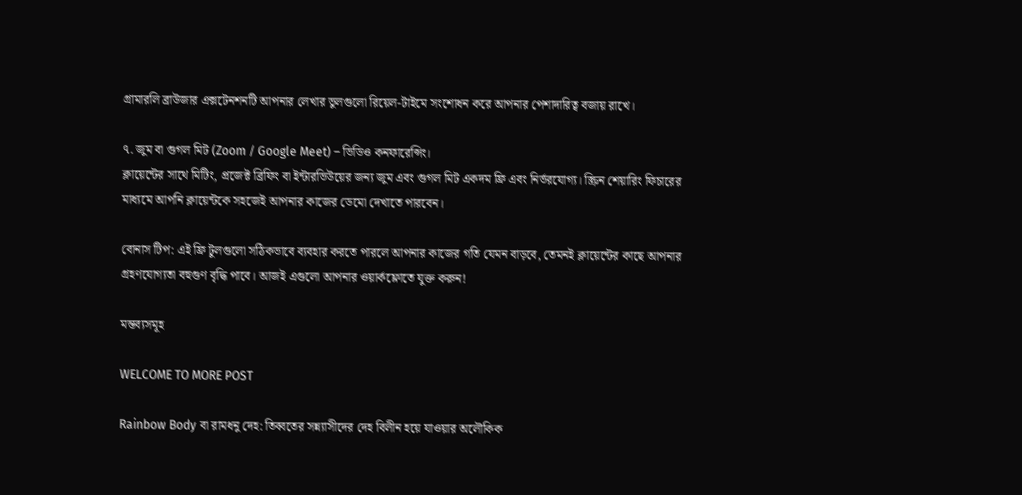গ্রামারলি ব্রাউজার এক্সটেনশনটি আপনার লেখার ভুলগুলো রিয়েল-টাইমে সংশোধন করে আপনার পেশাদারিত্ব বজায় রাখে।

৭. জুম বা গুগল মিট (Zoom / Google Meet) – ভিডিও কনফারেন্সিং।
ক্লায়েন্টের সাথে মিটিং, প্রজেক্ট ব্রিফিং বা ইন্টারভিউয়ের জন্য জুম এবং গুগল মিট একদম ফ্রি এবং নির্ভরযোগ্য। স্ক্রিন শেয়ারিং ফিচারের মাধ্যমে আপনি ক্লায়েন্টকে সহজেই আপনার কাজের ডেমো দেখাতে পারবেন।

বোনাস টিপ: এই ফ্রি টুলগুলো সঠিকভাবে ব্যবহার করতে পারলে আপনার কাজের গতি যেমন বাড়বে, তেমনই ক্লায়েন্টের কাছে আপনার গ্রহণযোগ্যতা বহুগুণ বৃদ্ধি পাবে। আজই এগুলো আপনার ওয়ার্কফ্লোতে যুক্ত করুন!

মন্তব্যসমূহ

WELCOME TO MORE POST

Rainbow Body বা রামধনু দেহ: তিব্বতের সন্ন্যাসীদের দেহ বিলীন হয়ে যাওয়ার অলৌকিক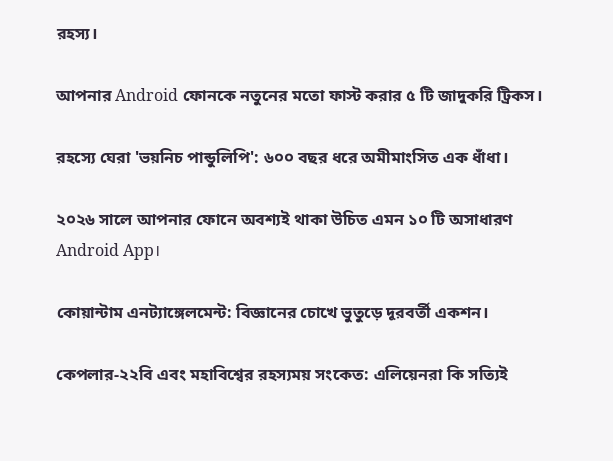রহস্য।

আপনার Android ফোনকে নতুনের মতো ফাস্ট করার ৫ টি জাদুকরি ট্রিকস।

রহস্যে ঘেরা 'ভয়নিচ পান্ডুলিপি': ৬০০ বছর ধরে অমীমাংসিত এক ধাঁধা।

২০২৬ সালে আপনার ফোনে অবশ্যই থাকা উচিত এমন ১০ টি অসাধারণ Android App।

কোয়ান্টাম এনট্যাঙ্গেলমেন্ট: বিজ্ঞানের চোখে ভুতুড়ে দূরবর্তী একশন।

কেপলার-২২বি এবং মহাবিশ্বের রহস্যময় সংকেত: এলিয়েনরা কি সত্যিই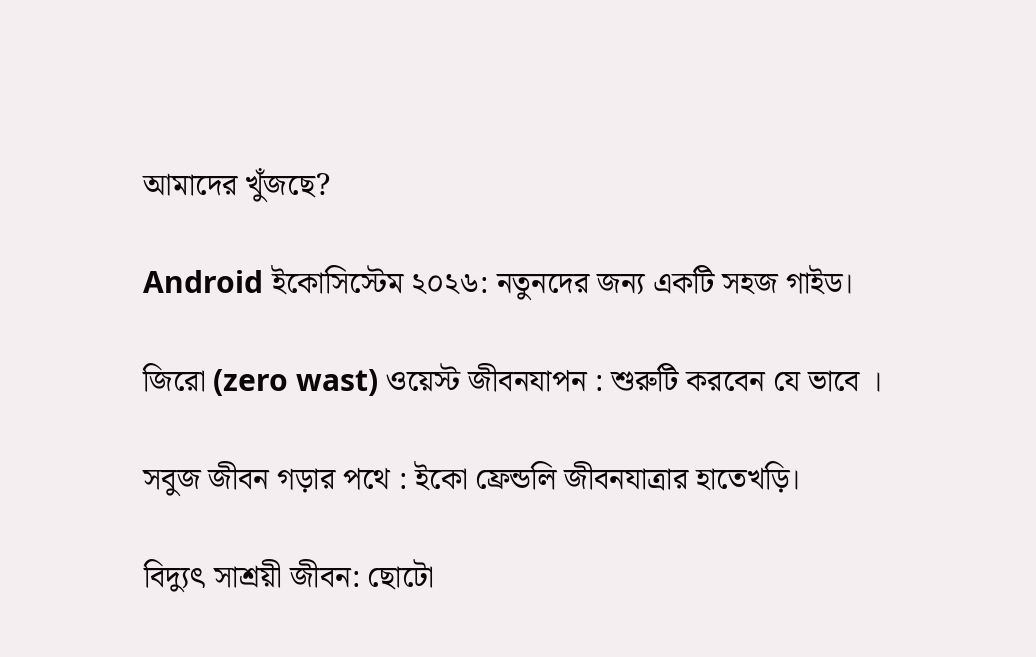আমাদের খুঁজছে?

Android ইকোসিস্টেম ২০২৬: নতুনদের জন্য একটি সহজ গাইড।

জিরো (zero wast) ওয়েস্ট জীবনযাপন : শুরুটি করবেন যে ভাবে ।

সবুজ জীবন গড়ার পথে : ইকো ফ্রেন্ডলি জীবনযাত্রার হাতেখড়ি।

বিদ্যুৎ সাশ্রয়ী জীবন: ছোটো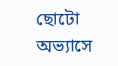ছোটো অভ্যাসে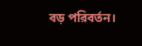বড় পরিবর্তন।